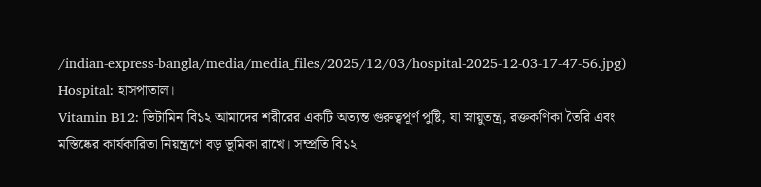/indian-express-bangla/media/media_files/2025/12/03/hospital-2025-12-03-17-47-56.jpg)
Hospital: হাসপাতাল।
Vitamin B12: ভিটামিন বি১২ আমাদের শরীরের একটি অত্যন্ত গুরুত্বপূর্ণ পুষ্টি, যা স্নায়ুতন্ত্র, রক্তকণিকা তৈরি এবং মস্তিষ্কের কার্যকারিতা নিয়ন্ত্রণে বড় ভূমিকা রাখে। সম্প্রতি বি১২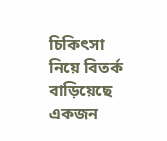চিকিৎসা নিয়ে বিতর্ক বাড়িয়েছে একজন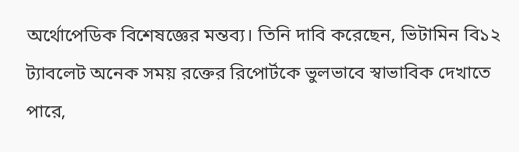অর্থোপেডিক বিশেষজ্ঞের মন্তব্য। তিনি দাবি করেছেন, ভিটামিন বি১২ ট্যাবলেট অনেক সময় রক্তের রিপোর্টকে ভুলভাবে স্বাভাবিক দেখাতে পারে,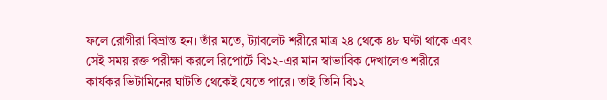ফলে রোগীরা বিভ্রান্ত হন। তাঁর মতে, ট্যাবলেট শরীরে মাত্র ২৪ থেকে ৪৮ ঘণ্টা থাকে এবং সেই সময় রক্ত পরীক্ষা করলে রিপোর্টে বি১২-এর মান স্বাভাবিক দেখালেও শরীরে কার্যকর ভিটামিনের ঘাটতি থেকেই যেতে পারে। তাই তিনি বি১২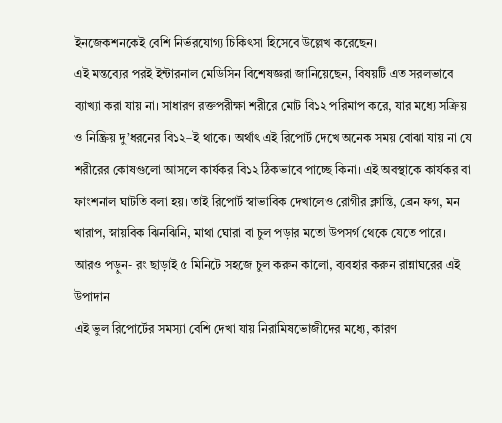ইনজেকশনকেই বেশি নির্ভরযোগ্য চিকিৎসা হিসেবে উল্লেখ করেছেন।
এই মন্তব্যের পরই ইন্টারনাল মেডিসিন বিশেষজ্ঞরা জানিয়েছেন, বিষয়টি এত সরলভাবে ব্যাখ্যা করা যায় না। সাধারণ রক্তপরীক্ষা শরীরে মোট বি১২ পরিমাপ করে, যার মধ্যে সক্রিয় ও নিষ্ক্রিয় দু’ধরনের বি১২–ই থাকে। অর্থাৎ এই রিপোর্ট দেখে অনেক সময় বোঝা যায় না যে শরীরের কোষগুলো আসলে কার্যকর বি১২ ঠিকভাবে পাচ্ছে কিনা। এই অবস্থাকে কার্যকর বা ফাংশনাল ঘাটতি বলা হয়। তাই রিপোর্ট স্বাভাবিক দেখালেও রোগীর ক্লান্তি, ব্রেন ফগ, মন খারাপ, স্নায়বিক ঝিনঝিনি, মাথা ঘোরা বা চুল পড়ার মতো উপসর্গ থেকে যেতে পারে।
আরও পড়ুন- রং ছাড়াই ৫ মিনিটে সহজে চুল করুন কালো, ব্যবহার করুন রান্নাঘরের এই উপাদান
এই ভুল রিপোর্টের সমস্যা বেশি দেখা যায় নিরামিষভোজীদের মধ্যে, কারণ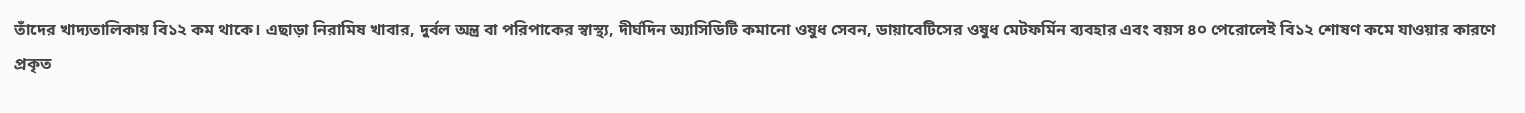তাঁদের খাদ্যতালিকায় বি১২ কম থাকে। এছাড়া নিরামিষ খাবার, দুর্বল অন্ত্র বা পরিপাকের স্বাস্থ্য, দীর্ঘদিন অ্যাসিডিটি কমানো ওষুধ সেবন, ডায়াবেটিসের ওষুধ মেটফর্মিন ব্যবহার এবং বয়স ৪০ পেরোলেই বি১২ শোষণ কমে যাওয়ার কারণে প্রকৃত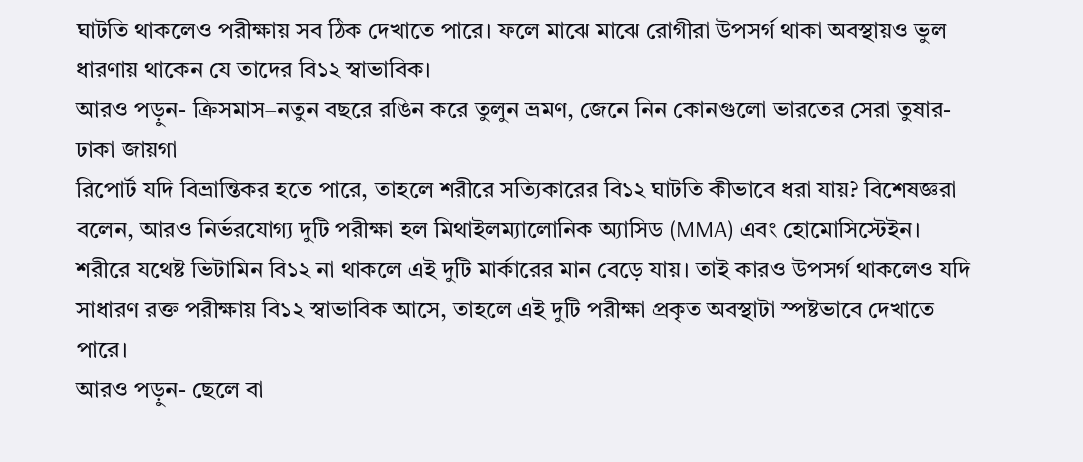ঘাটতি থাকলেও পরীক্ষায় সব ঠিক দেখাতে পারে। ফলে মাঝে মাঝে রোগীরা উপসর্গ থাকা অবস্থায়ও ভুল ধারণায় থাকেন যে তাদের বি১২ স্বাভাবিক।
আরও পড়ুন- ক্রিসমাস–নতুন বছরে রঙিন করে তুলুন ভ্রমণ, জেনে নিন কোনগুলো ভারতের সেরা তুষার-ঢাকা জায়গা
রিপোর্ট যদি বিভ্রান্তিকর হতে পারে, তাহলে শরীরে সত্যিকারের বি১২ ঘাটতি কীভাবে ধরা যায়? বিশেষজ্ঞরা বলেন, আরও নির্ভরযোগ্য দুটি পরীক্ষা হল মিথাইলম্যালোনিক অ্যাসিড (MMA) এবং হোমোসিস্টেইন। শরীরে যথেষ্ট ভিটামিন বি১২ না থাকলে এই দুটি মার্কারের মান বেড়ে যায়। তাই কারও উপসর্গ থাকলেও যদি সাধারণ রক্ত পরীক্ষায় বি১২ স্বাভাবিক আসে, তাহলে এই দুটি পরীক্ষা প্রকৃত অবস্থাটা স্পষ্টভাবে দেখাতে পারে।
আরও পড়ুন- ছেলে বা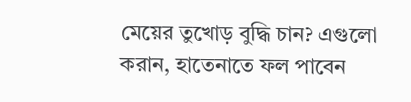মেয়ের তুখোড় বুদ্ধি চান? এগুলো করান, হাতেনাতে ফল পাবেন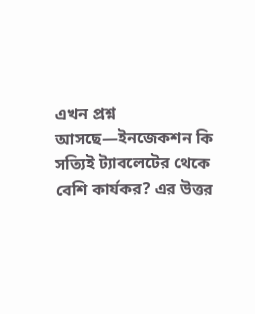এখন প্রশ্ন আসছে—ইনজেকশন কি সত্যিই ট্যাবলেটের থেকে বেশি কার্যকর? এর উত্তর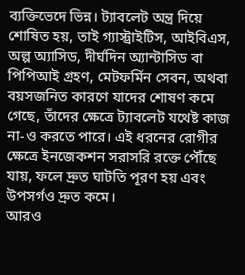ব্যক্তিভেদে ভিন্ন। ট্যাবলেট অন্ত্র দিয়ে শোষিত হয়, তাই গ্যাস্ট্রাইটিস, আইবিএস, অল্প অ্যাসিড, দীর্ঘদিন অ্যান্টাসিড বা পিপিআই গ্রহণ, মেটফর্মিন সেবন, অথবা বয়সজনিত কারণে যাদের শোষণ কমে গেছে, তাঁদের ক্ষেত্রে ট্যাবলেট যথেষ্ট কাজ না-ও করতে পারে। এই ধরনের রোগীর ক্ষেত্রে ইনজেকশন সরাসরি রক্তে পৌঁছে যায়, ফলে দ্রুত ঘাটতি পূরণ হয় এবং উপসর্গও দ্রুত কমে।
আরও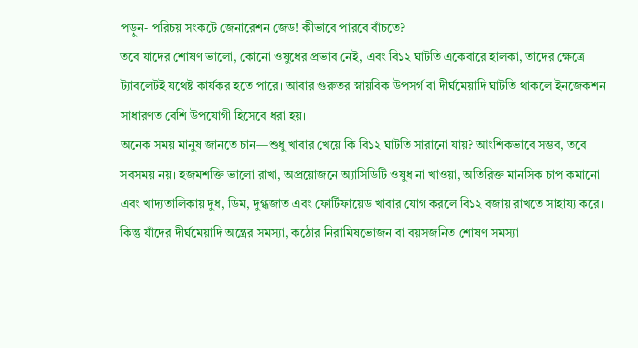পড়ুন- পরিচয় সংকটে জেনারেশন জেড! কীভাবে পারবে বাঁচতে?
তবে যাদের শোষণ ভালো, কোনো ওষুধের প্রভাব নেই, এবং বি১২ ঘাটতি একেবারে হালকা, তাদের ক্ষেত্রে ট্যাবলেটই যথেষ্ট কার্যকর হতে পারে। আবার গুরুতর স্নায়বিক উপসর্গ বা দীর্ঘমেয়াদি ঘাটতি থাকলে ইনজেকশন সাধারণত বেশি উপযোগী হিসেবে ধরা হয়।
অনেক সময় মানুষ জানতে চান—শুধু খাবার খেয়ে কি বি১২ ঘাটতি সারানো যায়? আংশিকভাবে সম্ভব, তবে সবসময় নয়। হজমশক্তি ভালো রাখা, অপ্রয়োজনে অ্যাসিডিটি ওষুধ না খাওয়া, অতিরিক্ত মানসিক চাপ কমানো এবং খাদ্যতালিকায় দুধ, ডিম, দুগ্ধজাত এবং ফোর্টিফায়েড খাবার যোগ করলে বি১২ বজায় রাখতে সাহায্য করে। কিন্তু যাঁদের দীর্ঘমেয়াদি অন্ত্রের সমস্যা, কঠোর নিরামিষভোজন বা বয়সজনিত শোষণ সমস্যা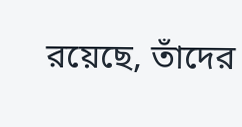রয়েছে, তাঁদের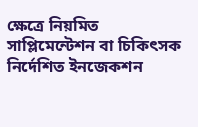ক্ষেত্রে নিয়মিত সাপ্লিমেন্টেশন বা চিকিৎসক নির্দেশিত ইনজেকশন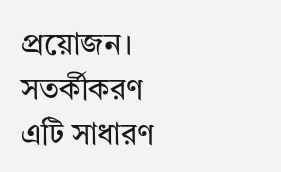প্রয়োজন।
সতর্কীকরণ
এটি সাধারণ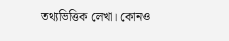তথ্যভিত্তিক লেখা। কোনও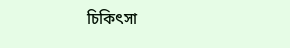চিকিৎসা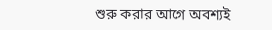শুরু করার আগে অবশ্যই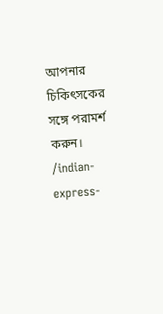আপনার চিকিৎসকের সঙ্গে পরামর্শ করুন।
/indian-express-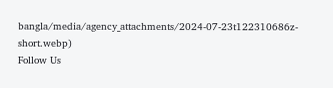bangla/media/agency_attachments/2024-07-23t122310686z-short.webp)
Follow Us